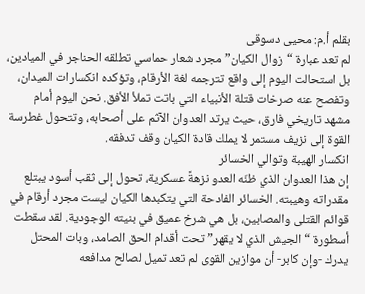بقلم أ.م: محيى دسوقى
لم تعد عبارة “زوال الكيان” مجرد شعار حماسي تطلقه الحناجر في الميادين، بل استحالت اليوم إلى واقع تترجمه لغة الأرقام، وتؤكده انكسارات الميدان، وتفصح عنه صرخات قتلة الأنبياء التي باتت تملأ الأفق. نحن اليوم أمام مشهد تاريخي فارق، حيث يرتد العدوان الآثم على أصحابه، وتتحول غطرسة القوة إلى نزيف مستمر لا يملك قادة الكيان وقف تدفقه.
انكسار الهيبة وتوالي الخسائر
إن هذا العدوان الذي ظنّه العدو نزهةً عسكرية، تحول إلى ثقب أسود يبتلع مقدراته وهيبته. الخسائر الفادحة التي يتكبدها الكيان ليست مجرد أرقام في قوائم القتلى والمصابين، بل هي شرخ عميق في بنيته الوجودية. لقد سقطت أسطورة “الجيش الذي لا يقهر” تحت أقدام الحق الصامد، وبات المحتل يدرك -وإن كابر- أن موازين القوى لم تعد تميل لصالح مدافعه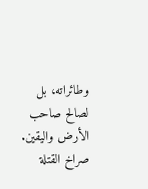وطائراته، بل لصالح صاحب الأرض واليقين.
صراخ القتلة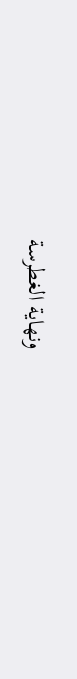ونهاية الغطرسة